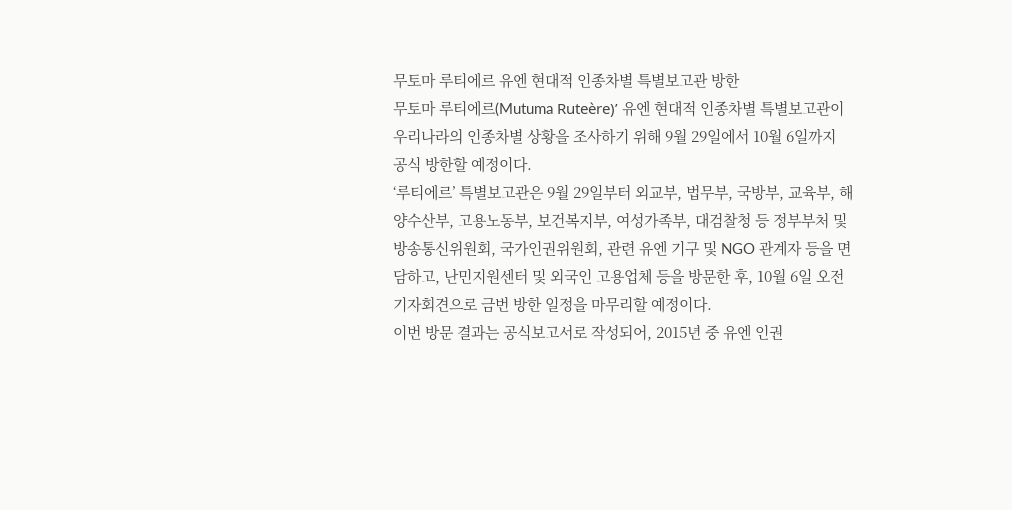무토마 루티에르 유엔 현대적 인종차별 특별보고관 방한
무토마 루티에르(Mutuma Ruteère)’ 유엔 현대적 인종차별 특별보고관이 우리나라의 인종차별 상황을 조사하기 위해 9월 29일에서 10월 6일까지 공식 방한할 예정이다.
‘루티에르’ 특별보고관은 9월 29일부터 외교부, 법무부, 국방부, 교육부, 해양수산부, 고용노동부, 보건복지부, 여성가족부, 대검찰청 등 정부부처 및 방송통신위원회, 국가인권위원회, 관련 유엔 기구 및 NGO 관계자 등을 면담하고, 난민지원센터 및 외국인 고용업체 등을 방문한 후, 10월 6일 오전 기자회견으로 금번 방한 일정을 마무리할 예정이다.
이번 방문 결과는 공식보고서로 작성되어, 2015년 중 유엔 인권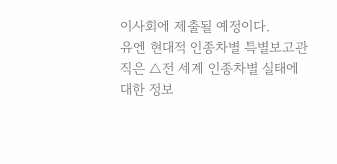이사회에 제출될 예정이다.
유엔 현대적 인종차별 특별보고관직은 △전 세계 인종차별 실태에 대한 정보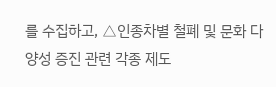를 수집하고, △인종차별 철폐 및 문화 다양성 증진 관련 각종 제도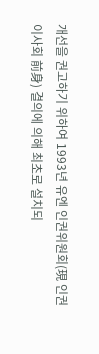개선을 권고하기 위하여 1993년 유엔 인권위원회(現 인권이사회 前身) 결의에 의해 최초로 설치되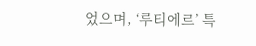었으며, ‘루티에르’ 특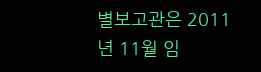별보고관은 2011년 11월 임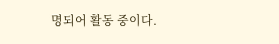명되어 활동 중이다.